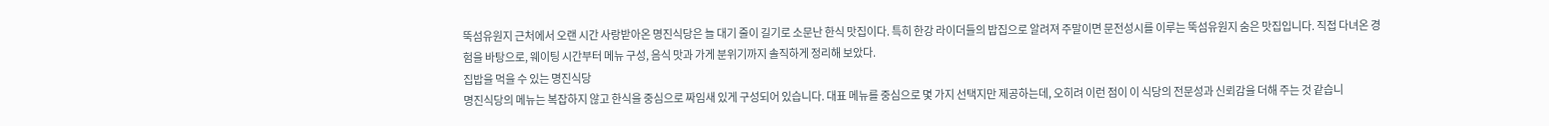뚝섬유원지 근처에서 오랜 시간 사랑받아온 명진식당은 늘 대기 줄이 길기로 소문난 한식 맛집이다. 특히 한강 라이더들의 밥집으로 알려져 주말이면 문전성시를 이루는 뚝섬유원지 숨은 맛집입니다. 직접 다녀온 경험을 바탕으로, 웨이팅 시간부터 메뉴 구성, 음식 맛과 가게 분위기까지 솔직하게 정리해 보았다.
집밥을 먹을 수 있는 명진식당
명진식당의 메뉴는 복잡하지 않고 한식을 중심으로 짜임새 있게 구성되어 있습니다. 대표 메뉴를 중심으로 몇 가지 선택지만 제공하는데, 오히려 이런 점이 이 식당의 전문성과 신뢰감을 더해 주는 것 같습니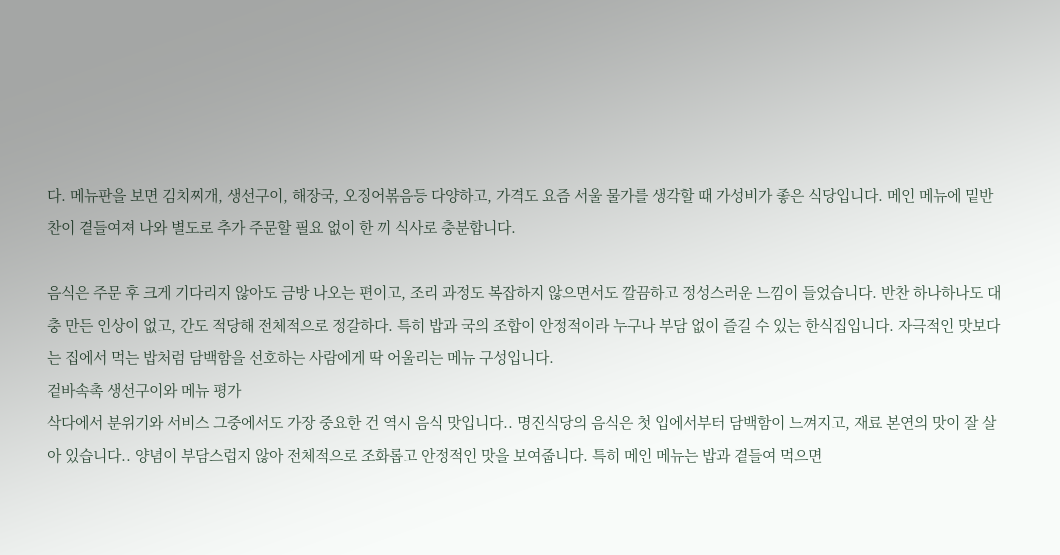다. 메뉴판을 보면 김치찌개, 생선구이, 해장국, 오징어볶음등 다양하고, 가격도 요즘 서울 물가를 생각할 때 가성비가 좋은 식당입니다. 메인 메뉴에 밑반찬이 곁들여져 나와 별도로 추가 주문할 필요 없이 한 끼 식사로 충분합니다.

음식은 주문 후 크게 기다리지 않아도 금방 나오는 편이고, 조리 과정도 복잡하지 않으면서도 깔끔하고 정성스러운 느낌이 들었습니다. 반찬 하나하나도 대충 만든 인상이 없고, 간도 적당해 전체적으로 정갈하다. 특히 밥과 국의 조합이 안정적이라 누구나 부담 없이 즐길 수 있는 한식집입니다. 자극적인 맛보다는 집에서 먹는 밥처럼 담백함을 선호하는 사람에게 딱 어울리는 메뉴 구성입니다.
겉바속촉 생선구이와 메뉴 평가
삭다에서 분위기와 서비스 그중에서도 가장 중요한 건 역시 음식 맛입니다.. 명진식당의 음식은 첫 입에서부터 담백함이 느껴지고, 재료 본연의 맛이 잘 살아 있습니다.. 양념이 부담스럽지 않아 전체적으로 조화롭고 안정적인 맛을 보여줍니다. 특히 메인 메뉴는 밥과 곁들여 먹으면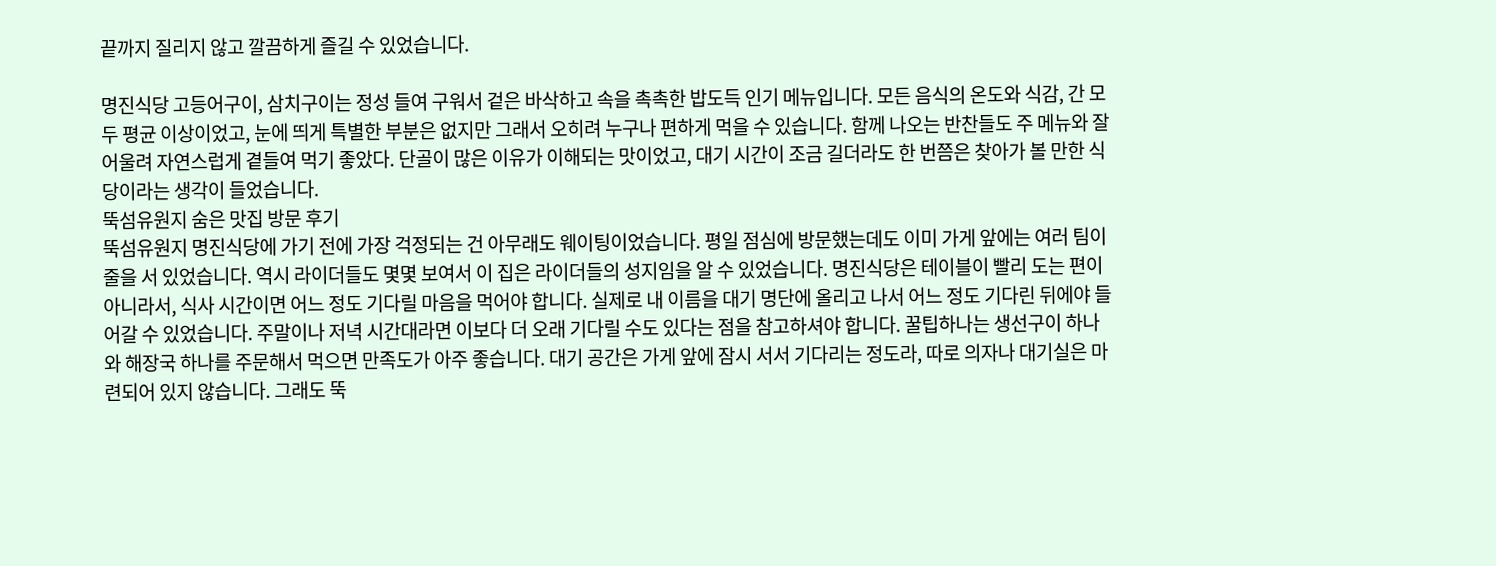끝까지 질리지 않고 깔끔하게 즐길 수 있었습니다.

명진식당 고등어구이, 삼치구이는 정성 들여 구워서 겉은 바삭하고 속을 촉촉한 밥도득 인기 메뉴입니다. 모든 음식의 온도와 식감, 간 모두 평균 이상이었고, 눈에 띄게 특별한 부분은 없지만 그래서 오히려 누구나 편하게 먹을 수 있습니다. 함께 나오는 반찬들도 주 메뉴와 잘 어울려 자연스럽게 곁들여 먹기 좋았다. 단골이 많은 이유가 이해되는 맛이었고, 대기 시간이 조금 길더라도 한 번쯤은 찾아가 볼 만한 식당이라는 생각이 들었습니다.
뚝섬유원지 숨은 맛집 방문 후기
뚝섬유원지 명진식당에 가기 전에 가장 걱정되는 건 아무래도 웨이팅이었습니다. 평일 점심에 방문했는데도 이미 가게 앞에는 여러 팀이 줄을 서 있었습니다. 역시 라이더들도 몇몇 보여서 이 집은 라이더들의 성지임을 알 수 있었습니다. 명진식당은 테이블이 빨리 도는 편이 아니라서, 식사 시간이면 어느 정도 기다릴 마음을 먹어야 합니다. 실제로 내 이름을 대기 명단에 올리고 나서 어느 정도 기다린 뒤에야 들어갈 수 있었습니다. 주말이나 저녁 시간대라면 이보다 더 오래 기다릴 수도 있다는 점을 참고하셔야 합니다. 꿀팁하나는 생선구이 하나와 해장국 하나를 주문해서 먹으면 만족도가 아주 좋습니다. 대기 공간은 가게 앞에 잠시 서서 기다리는 정도라, 따로 의자나 대기실은 마련되어 있지 않습니다. 그래도 뚝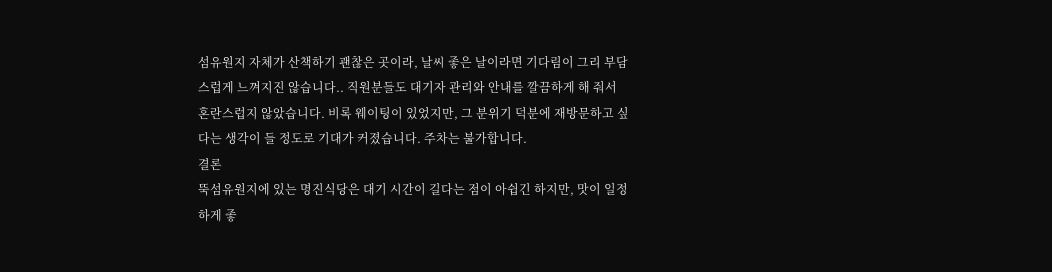섬유원지 자체가 산책하기 괜찮은 곳이라, 날씨 좋은 날이라면 기다림이 그리 부담스럽게 느껴지진 않습니다.. 직원분들도 대기자 관리와 안내를 깔끔하게 해 줘서 혼란스럽지 않았습니다. 비록 웨이팅이 있었지만, 그 분위기 덕분에 재방문하고 싶다는 생각이 들 정도로 기대가 커졌습니다. 주차는 불가합니다.
결론
뚝섬유원지에 있는 명진식당은 대기 시간이 길다는 점이 아쉽긴 하지만, 맛이 일정하게 좋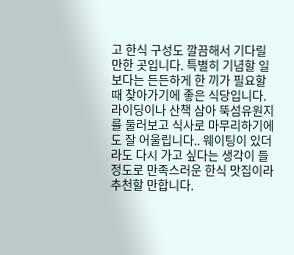고 한식 구성도 깔끔해서 기다릴 만한 곳입니다. 특별히 기념할 일보다는 든든하게 한 끼가 필요할 때 찾아가기에 좋은 식당입니다. 라이딩이나 산책 삼아 뚝섬유원지를 둘러보고 식사로 마무리하기에도 잘 어울립니다.. 웨이팅이 있더라도 다시 가고 싶다는 생각이 들 정도로 만족스러운 한식 맛집이라 추천할 만합니다.